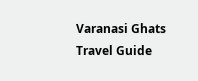Varanasi Ghats Travel Guide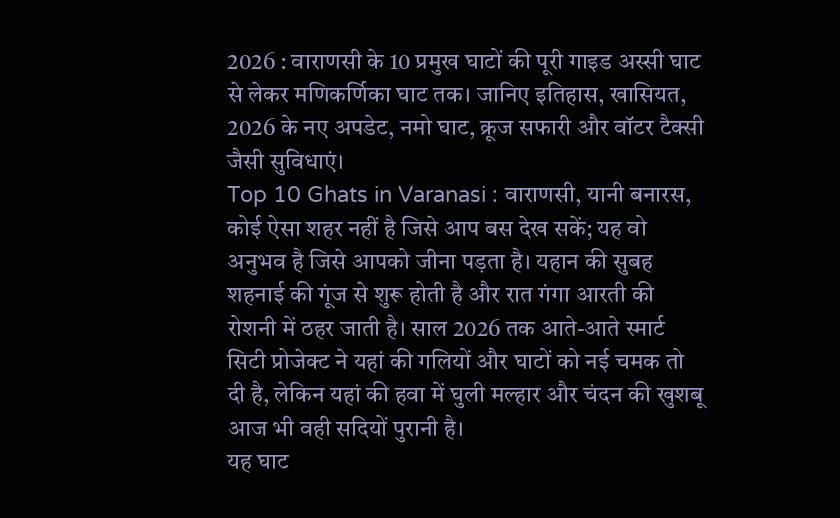2026 : वाराणसी के 10 प्रमुख घाटों की पूरी गाइड अस्सी घाट से लेकर मणिकर्णिका घाट तक। जानिए इतिहास, खासियत, 2026 के नए अपडेट, नमो घाट, क्रूज सफारी और वॉटर टैक्सी जैसी सुविधाएं।
Top 10 Ghats in Varanasi : वाराणसी, यानी बनारस, कोई ऐसा शहर नहीं है जिसे आप बस देख सकें; यह वो अनुभव है जिसे आपको जीना पड़ता है। यहान की सुबह शहनाई की गूंज से शुरू होती है और रात गंगा आरती की रोशनी में ठहर जाती है। साल 2026 तक आते-आते स्मार्ट सिटी प्रोजेक्ट ने यहां की गलियों और घाटों को नई चमक तो दी है, लेकिन यहां की हवा में घुली मल्हार और चंदन की खुशबू आज भी वही सदियों पुरानी है।
यह घाट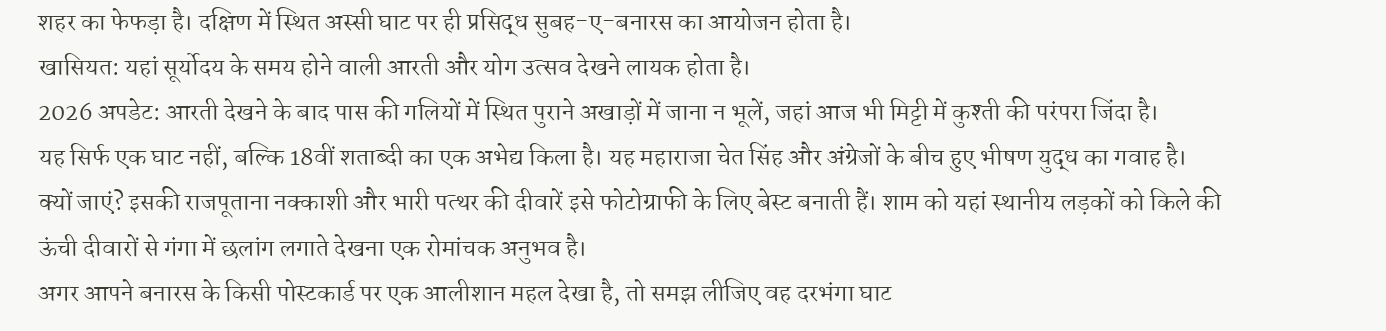शहर का फेफड़ा है। दक्षिण में स्थित अस्सी घाट पर ही प्रसिद्ध सुबह-ए-बनारस का आयोजन होता है।
खासियत: यहां सूर्योदय के समय होने वाली आरती और योग उत्सव देखने लायक होता है।
2026 अपडेट: आरती देखने के बाद पास की गलियों में स्थित पुराने अखाड़ों में जाना न भूलें, जहां आज भी मिट्टी में कुश्ती की परंपरा जिंदा है।
यह सिर्फ एक घाट नहीं, बल्कि 18वीं शताब्दी का एक अभेद्य किला है। यह महाराजा चेत सिंह और अंग्रेजों के बीच हुए भीषण युद्ध का गवाह है।
क्यों जाएं? इसकी राजपूताना नक्काशी और भारी पत्थर की दीवारें इसे फोटोग्राफी के लिए बेस्ट बनाती हैं। शाम को यहां स्थानीय लड़कों को किले की ऊंची दीवारों से गंगा में छलांग लगाते देखना एक रोमांचक अनुभव है।
अगर आपने बनारस के किसी पोस्टकार्ड पर एक आलीशान महल देखा है, तो समझ लीजिए वह दरभंगा घाट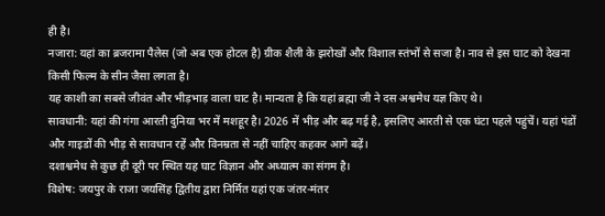ही है।
नजारा: यहां का ब्रजरामा पैलेस (जो अब एक होटल है) ग्रीक शैली के झरोखों और विशाल स्तंभों से सजा है। नाव से इस घाट को देखना किसी फिल्म के सीन जैसा लगता है।
यह काशी का सबसे जीवंत और भीड़भाड़ वाला घाट है। मान्यता है कि यहां ब्रह्मा जी ने दस अश्वमेध यज्ञ किए थे।
सावधानी: यहां की गंगा आरती दुनिया भर में मशहूर है। 2026 में भीड़ और बढ़ गई है, इसलिए आरती से एक घंटा पहले पहुंचें। यहां पंडों और गाइडों की भीड़ से सावधान रहें और विनम्रता से नहीं चाहिए कहकर आगे बढ़ें।
दशाश्वमेध से कुछ ही दूरी पर स्थित यह घाट विज्ञान और अध्यात्म का संगम है।
विशेष: जयपुर के राजा जयसिंह द्वितीय द्वारा निर्मित यहां एक जंतर-मंतर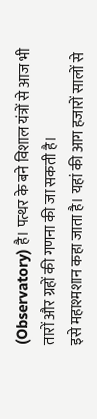(Observatory) है। पत्थर के बने विशाल यंत्रों से आज भी तारों और ग्रहों की गणना की जा सकती है।
इसे महाश्मशान कहा जाता है। यहां की आग हजारों सालों से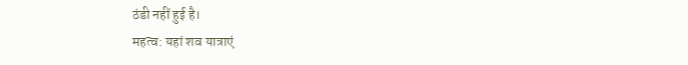ठंडी नहीं हुई है।
महत्व: यहां शव यात्राएं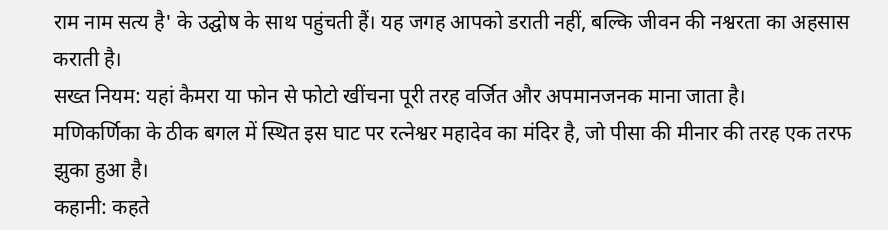राम नाम सत्य है' के उद्घोष के साथ पहुंचती हैं। यह जगह आपको डराती नहीं, बल्कि जीवन की नश्वरता का अहसास कराती है।
सख्त नियम: यहां कैमरा या फोन से फोटो खींचना पूरी तरह वर्जित और अपमानजनक माना जाता है।
मणिकर्णिका के ठीक बगल में स्थित इस घाट पर रत्नेश्वर महादेव का मंदिर है, जो पीसा की मीनार की तरह एक तरफ झुका हुआ है।
कहानी: कहते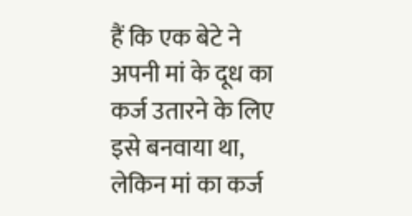हैं कि एक बेटे ने अपनी मां के दूध का कर्ज उतारने के लिए इसे बनवाया था, लेकिन मां का कर्ज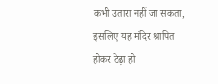कभी उतारा नहीं जा सकता, इसलिए यह मंदिर श्रापित होकर टेढ़ा हो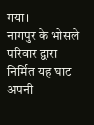गया।
नागपुर के भोसले परिवार द्वारा निर्मित यह घाट अपनी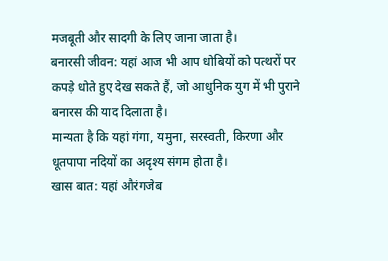मजबूती और सादगी के लिए जाना जाता है।
बनारसी जीवन: यहां आज भी आप धोबियों को पत्थरों पर कपड़े धोते हुए देख सकते हैं, जो आधुनिक युग में भी पुराने बनारस की याद दिलाता है।
मान्यता है कि यहां गंगा, यमुना, सरस्वती, किरणा और धूतपापा नदियों का अदृश्य संगम होता है।
खास बात: यहां औरंगजेब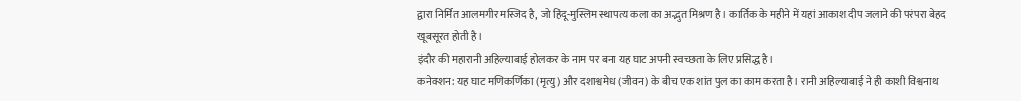द्वारा निर्मित आलमगीर मस्जिद है, जो हिंदू-मुस्लिम स्थापत्य कला का अद्भुत मिश्रण है। कार्तिक के महीने में यहां आकाश दीप जलाने की परंपरा बेहद खूबसूरत होती है।
इंदौर की महारानी अहिल्याबाई होलकर के नाम पर बना यह घाट अपनी स्वच्छता के लिए प्रसिद्ध है।
कनेक्शन: यह घाट मणिकर्णिका (मृत्यु) और दशाश्वमेध (जीवन) के बीच एक शांत पुल का काम करता है। रानी अहिल्याबाई ने ही काशी विश्वनाथ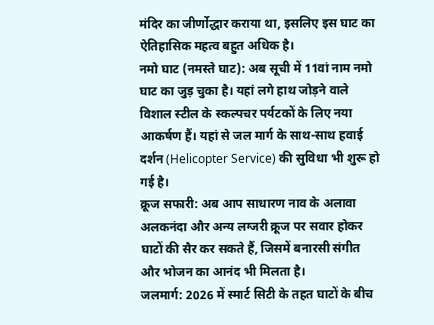मंदिर का जीर्णोद्धार कराया था, इसलिए इस घाट का ऐतिहासिक महत्व बहुत अधिक है।
नमो घाट (नमस्ते घाट): अब सूची में 11वां नाम नमो घाट का जुड़ चुका है। यहां लगे हाथ जोड़ने वाले विशाल स्टील के स्कल्पचर पर्यटकों के लिए नया आकर्षण हैं। यहां से जल मार्ग के साथ-साथ हवाई दर्शन (Helicopter Service) की सुविधा भी शुरू हो गई है।
क्रूज सफारी: अब आप साधारण नाव के अलावा अलकनंदा और अन्य लग्जरी क्रूज पर सवार होकर घाटों की सैर कर सकते हैं, जिसमें बनारसी संगीत और भोजन का आनंद भी मिलता है।
जलमार्ग: 2026 में स्मार्ट सिटी के तहत घाटों के बीच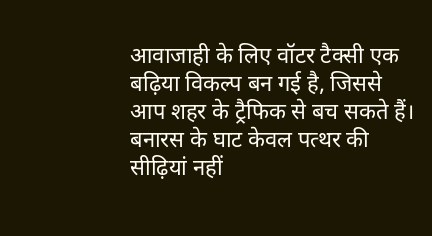आवाजाही के लिए वॉटर टैक्सी एक बढ़िया विकल्प बन गई है, जिससे आप शहर के ट्रैफिक से बच सकते हैं।
बनारस के घाट केवल पत्थर की सीढ़ियां नहीं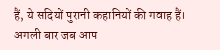हैं, ये सदियों पुरानी कहानियों की गवाह हैं। अगली बार जब आप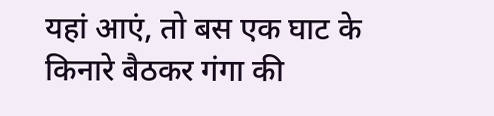यहां आएं, तो बस एक घाट के किनारे बैठकर गंगा की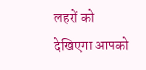लहरों को देखिएगा आपको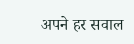अपने हर सवाल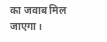का जवाब मिल जाएगा।